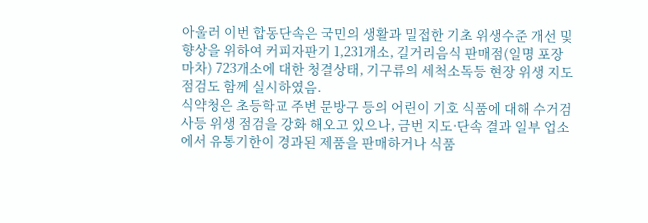아울러 이번 합동단속은 국민의 생활과 밀접한 기초 위생수준 개선 및 향상을 위하여 커피자판기 1,231개소, 길거리음식 판매점(일명 포장마차) 723개소에 대한 청결상태, 기구류의 세척소독등 현장 위생 지도점검도 함께 실시하였음.
식약청은 초등학교 주변 문방구 등의 어린이 기호 식품에 대해 수거검사등 위생 점검을 강화 해오고 있으나, 금번 지도·단속 결과 일부 업소에서 유통기한이 경과된 제품을 판매하거나 식품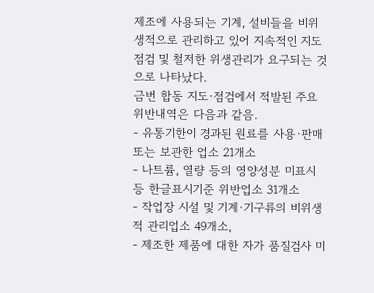제조에 사용되는 기계, 설비들을 비위생적으로 관리하고 있어 지속적인 지도점검 및 철저한 위생관리가 요구되는 것으로 나타났다.
금번 합동 지도·점검에서 적발된 주요 위반내역은 다음과 같음.
- 유통기한이 경과된 원료를 사용·판매 또는 보관한 업소 21개소
- 나트륨, 열량 등의 영양성분 미표시 등 한글표시기준 위반업소 31개소
- 작업장 시설 및 기계·기구류의 비위생적 관리업소 49개소,
- 제조한 제품에 대한 자가 품질검사 미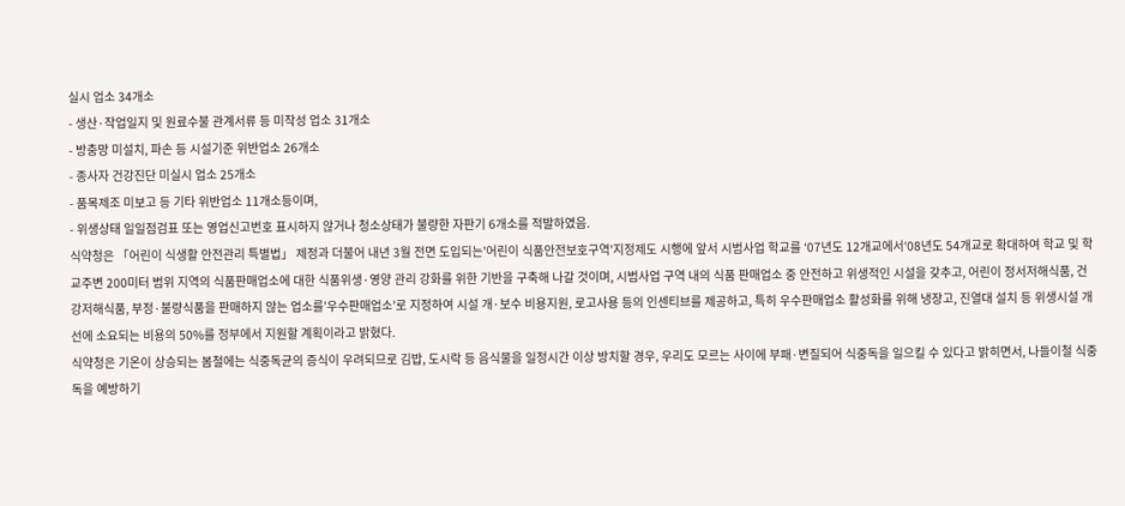실시 업소 34개소
- 생산·작업일지 및 원료수불 관계서류 등 미작성 업소 31개소
- 방충망 미설치, 파손 등 시설기준 위반업소 26개소
- 종사자 건강진단 미실시 업소 25개소
- 품목제조 미보고 등 기타 위반업소 11개소등이며,
- 위생상태 일일점검표 또는 영업신고번호 표시하지 않거나 청소상태가 불량한 자판기 6개소를 적발하였음.
식약청은 「어린이 식생활 안전관리 특별법」 제정과 더불어 내년 3월 전면 도입되는'어린이 식품안전보호구역'지정제도 시행에 앞서 시범사업 학교를 ‘07년도 12개교에서‘08년도 54개교로 확대하여 학교 및 학교주변 200미터 범위 지역의 식품판매업소에 대한 식품위생·영양 관리 강화를 위한 기반을 구축해 나갈 것이며, 시범사업 구역 내의 식품 판매업소 중 안전하고 위생적인 시설을 갖추고, 어린이 정서저해식품, 건강저해식품, 부정·불량식품을 판매하지 않는 업소를'우수판매업소'로 지정하여 시설 개·보수 비용지원, 로고사용 등의 인센티브를 제공하고, 특히 우수판매업소 활성화를 위해 냉장고, 진열대 설치 등 위생시설 개선에 소요되는 비용의 50%를 정부에서 지원할 계획이라고 밝혔다.
식약청은 기온이 상승되는 봄철에는 식중독균의 증식이 우려되므로 김밥, 도시락 등 음식물을 일정시간 이상 방치할 경우, 우리도 모르는 사이에 부패·변질되어 식중독을 일으킬 수 있다고 밝히면서, 나들이철 식중독을 예방하기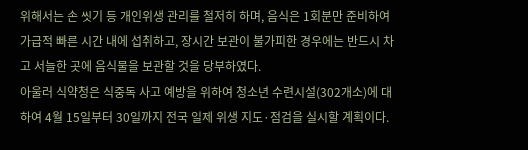위해서는 손 씻기 등 개인위생 관리를 철저히 하며, 음식은 1회분만 준비하여 가급적 빠른 시간 내에 섭취하고, 장시간 보관이 불가피한 경우에는 반드시 차고 서늘한 곳에 음식물을 보관할 것을 당부하였다.
아울러 식약청은 식중독 사고 예방을 위하여 청소년 수련시설(302개소)에 대하여 4월 15일부터 30일까지 전국 일제 위생 지도·점검을 실시할 계획이다.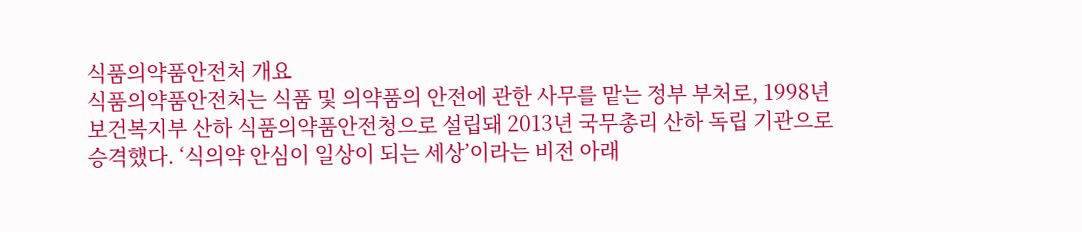식품의약품안전처 개요
식품의약품안전처는 식품 및 의약품의 안전에 관한 사무를 맡는 정부 부처로, 1998년 보건복지부 산하 식품의약품안전청으로 설립돼 2013년 국무총리 산하 독립 기관으로 승격했다. ‘식의약 안심이 일상이 되는 세상’이라는 비전 아래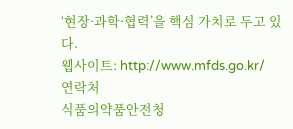‘현장·과학·협력’을 핵심 가치로 두고 있다.
웹사이트: http://www.mfds.go.kr/
연락처
식품의약품안전청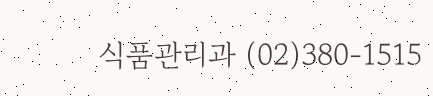식품관리과 (02)380-1515